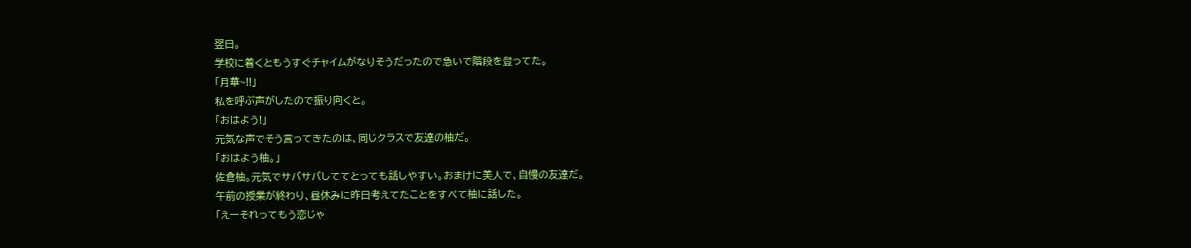翌日。
学校に着くともうすぐチャイムがなりそうだったので急いで階段を登ってた。
「月華~!!」
私を呼ぶ声がしたので振り向くと。
「おはよう!」
元気な声でそう言ってきたのは、同じクラスで友達の柚だ。
「おはよう柚。」
佐倉柚。元気でサバサバしててとっても話しやすい。おまけに美人で、自慢の友達だ。
午前の授業が終わり、昼休みに昨日考えてたことをすべて柚に話した。
「えーそれってもう恋じゃ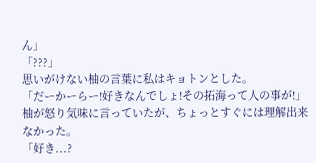ん」
「???」
思いがけない柚の言葉に私はキョトンとした。
「だーかーらー!好きなんでしょ!その拓海って人の事が!」
柚が怒り気味に言っていたが、ちょっとすぐには理解出来なかった。
「好き...?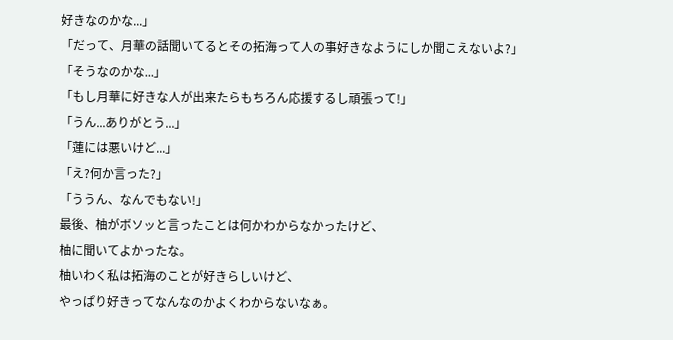好きなのかな...」
「だって、月華の話聞いてるとその拓海って人の事好きなようにしか聞こえないよ?」
「そうなのかな...」
「もし月華に好きな人が出来たらもちろん応援するし頑張って!」
「うん...ありがとう...」
「蓮には悪いけど...」
「え?何か言った?」
「ううん、なんでもない!」
最後、柚がボソッと言ったことは何かわからなかったけど、
柚に聞いてよかったな。
柚いわく私は拓海のことが好きらしいけど、
やっぱり好きってなんなのかよくわからないなぁ。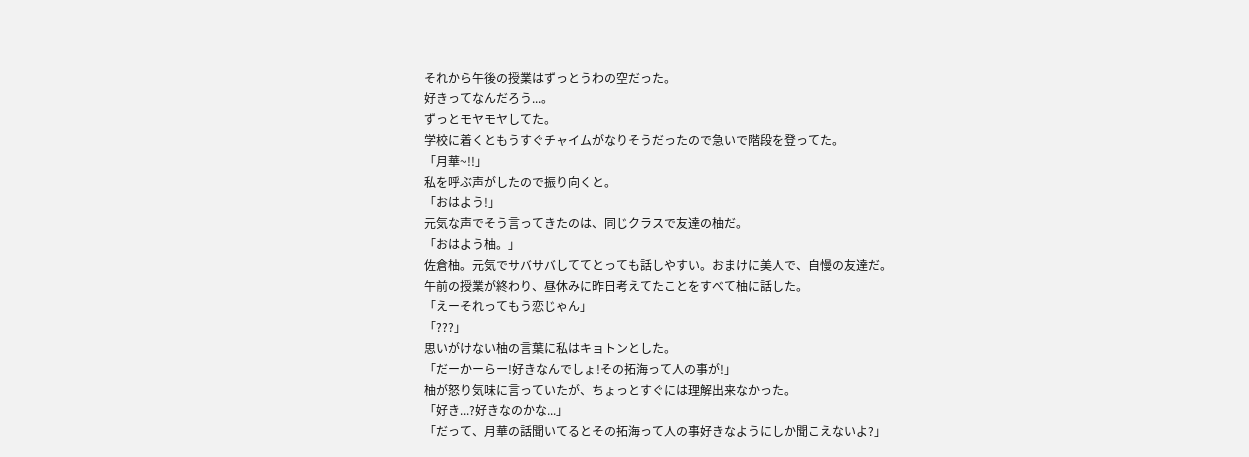それから午後の授業はずっとうわの空だった。
好きってなんだろう...。
ずっとモヤモヤしてた。
学校に着くともうすぐチャイムがなりそうだったので急いで階段を登ってた。
「月華~!!」
私を呼ぶ声がしたので振り向くと。
「おはよう!」
元気な声でそう言ってきたのは、同じクラスで友達の柚だ。
「おはよう柚。」
佐倉柚。元気でサバサバしててとっても話しやすい。おまけに美人で、自慢の友達だ。
午前の授業が終わり、昼休みに昨日考えてたことをすべて柚に話した。
「えーそれってもう恋じゃん」
「???」
思いがけない柚の言葉に私はキョトンとした。
「だーかーらー!好きなんでしょ!その拓海って人の事が!」
柚が怒り気味に言っていたが、ちょっとすぐには理解出来なかった。
「好き...?好きなのかな...」
「だって、月華の話聞いてるとその拓海って人の事好きなようにしか聞こえないよ?」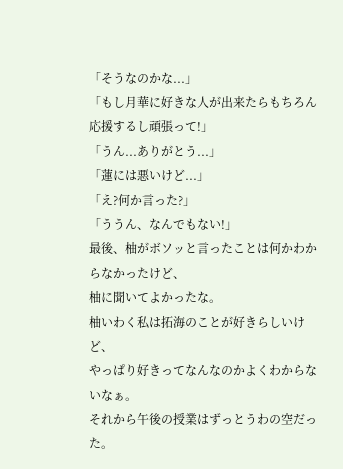「そうなのかな...」
「もし月華に好きな人が出来たらもちろん応援するし頑張って!」
「うん...ありがとう...」
「蓮には悪いけど...」
「え?何か言った?」
「ううん、なんでもない!」
最後、柚がボソッと言ったことは何かわからなかったけど、
柚に聞いてよかったな。
柚いわく私は拓海のことが好きらしいけど、
やっぱり好きってなんなのかよくわからないなぁ。
それから午後の授業はずっとうわの空だった。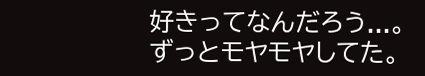好きってなんだろう...。
ずっとモヤモヤしてた。